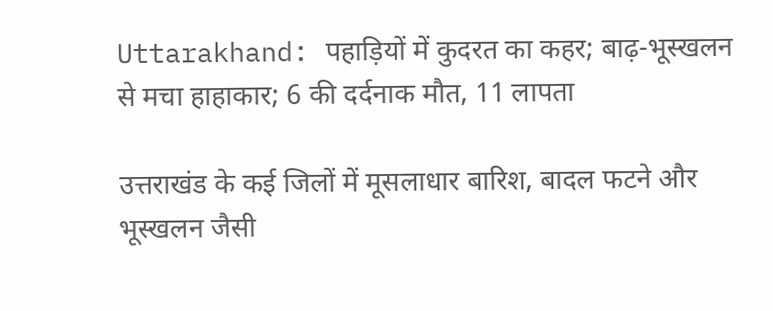Uttarakhand: पहाड़ियों में कुदरत का कहर; बाढ़-भूस्खलन से मचा हाहाकार; 6 की दर्दनाक मौत, 11 लापता

उत्तराखंड के कई जिलों में मूसलाधार बारिश, बादल फटने और भूस्खलन जैसी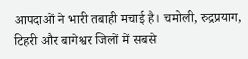आपदाओं ने भारी तबाही मचाई है। चमोली, रुद्रप्रयाग, टिहरी और बागेश्वर जिलों में सबसे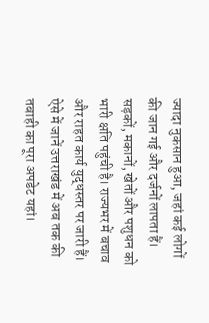ज्यादा नुकसान हुआ, जहां कई लोगों की जान गई और दर्जनों लापता हैं। सड़कों, मकानों, खेतों और पशुधन को भारी क्षति पहुंची है। राज्यभर में बचाव और राहत कार्य युद्धस्तर पर जारी हैं। ऐसे में जानें उत्तराखंड में अब तक की तबाही का पूरा अपडेट यहां।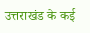उत्तराखंड के कई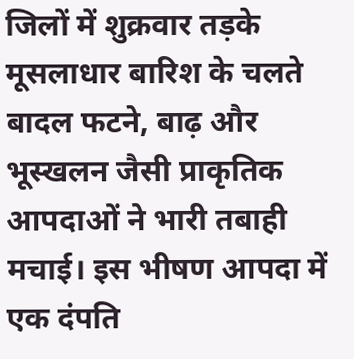जिलों में शुक्रवार तड़के मूसलाधार बारिश के चलते बादल फटने, बाढ़ और भूस्खलन जैसी प्राकृतिक आपदाओं ने भारी तबाही मचाई। इस भीषण आपदा में एक दंपति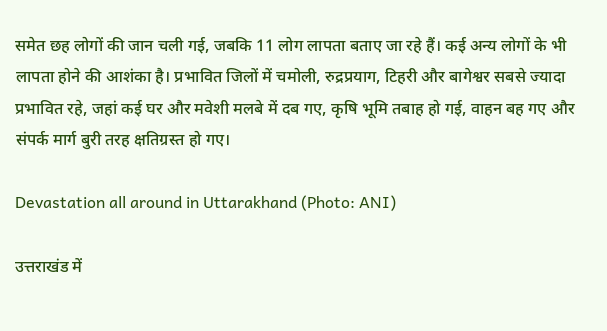समेत छह लोगों की जान चली गई, जबकि 11 लोग लापता बताए जा रहे हैं। कई अन्य लोगों के भी लापता होने की आशंका है। प्रभावित जिलों में चमोली, रुद्रप्रयाग, टिहरी और बागेश्वर सबसे ज्यादा प्रभावित रहे, जहां कई घर और मवेशी मलबे में दब गए, कृषि भूमि तबाह हो गई, वाहन बह गए और संपर्क मार्ग बुरी तरह क्षतिग्रस्त हो गए।

Devastation all around in Uttarakhand (Photo: ANI)

उत्तराखंड में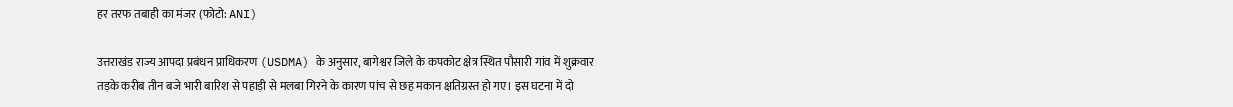हर तरफ तबाही का मंजर (फोटो: ANI)

उत्तराखंड राज्य आपदा प्रबंधन प्राधिकरण (USDMA) के अनुसार, बागेश्वर जिले के कपकोट क्षेत्र स्थित पौसारी गांव में शुक्रवार तड़के करीब तीन बजे भारी बारिश से पहाड़ी से मलबा गिरने के कारण पांच से छह मकान क्षतिग्रस्त हो गए। इस घटना में दो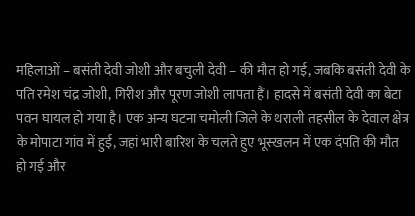महिलाओं – बसंती देवी जोशी और बचुली देवी – की मौत हो गई, जबकि बसंती देवी के पति रमेश चंद्र जोशी, गिरीश और पूरण जोशी लापता हैं। हादसे में बसंती देवी का बेटा पवन घायल हो गया है। एक अन्य घटना चमोली जिले के थराली तहसील के देवाल क्षेत्र के मोपाटा गांव में हुई, जहां भारी बारिश के चलते हुए भूस्खलन में एक दंपति की मौत हो गई और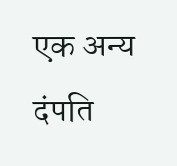एक अन्य दंपति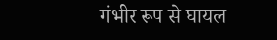गंभीर रूप से घायल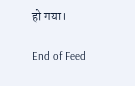हो गया।

End of Feed